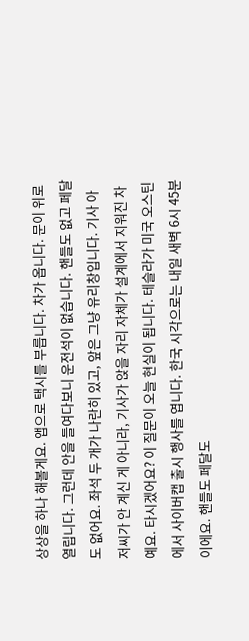상상을 하나 해볼게요. 앱으로 택시를 부릅니다. 차가 옵니다. 문이 위로 열립니다. 그런데 안을 들여다보니 운전석이 없습니다. 핸들도 없고 페달도 없어요. 좌석 두 개가 나란히 있고, 앞은 그냥 유리창입니다. 기사 아저씨가 안 계신 게 아니라, 기사가 앉을 자리 자체가 설계에서 지워진 차예요. 타시겠어요? 이 질문이 오늘 현실이 됩니다. 테슬라가 미국 오스틴에서 사이버캡 출시 행사를 엽니다. 한국 시각으로는 내일 새벽 6시 45분이에요. 핸들도 페달도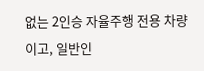없는 2인승 자율주행 전용 차량이고, 일반인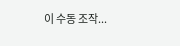이 수동 조작...